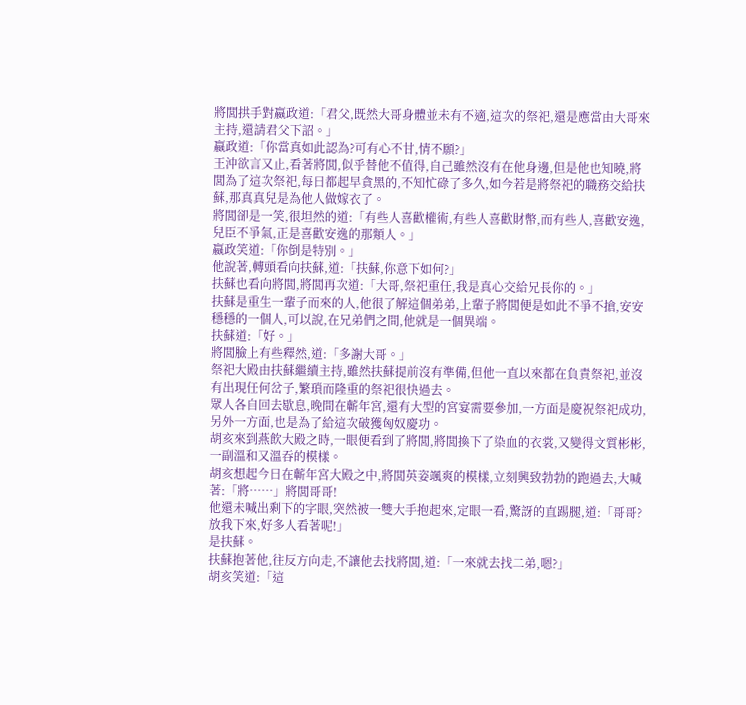將閭拱手對嬴政道:「君父,既然大哥身體並未有不適,這次的祭祀,還是應當由大哥來主持,還請君父下詔。」
嬴政道:「你當真如此認為?可有心不甘,情不願?」
王沖欲言又止,看著將閭,似乎替他不值得,自己雖然沒有在他身邊,但是他也知曉,將閭為了這次祭祀,每日都起早貪黑的,不知忙碌了多久,如今若是將祭祀的職務交給扶蘇,那真真兒是為他人做嫁衣了。
將閭卻是一笑,很坦然的道:「有些人喜歡權術,有些人喜歡財幣,而有些人,喜歡安逸,兒臣不爭氣,正是喜歡安逸的那類人。」
嬴政笑道:「你倒是特別。」
他說著,轉頭看向扶蘇,道:「扶蘇,你意下如何?」
扶蘇也看向將閭,將閭再次道:「大哥,祭祀重任,我是真心交給兄長你的。」
扶蘇是重生一輩子而來的人,他很了解這個弟弟,上輩子將閭便是如此不爭不搶,安安穩穩的一個人,可以說,在兄弟們之間,他就是一個異端。
扶蘇道:「好。」
將閭臉上有些釋然,道:「多謝大哥。」
祭祀大殿由扶蘇繼續主持,雖然扶蘇提前沒有準備,但他一直以來都在負責祭祀,並沒有出現任何岔子,繁瑣而隆重的祭祀很快過去。
眾人各自回去歇息,晚間在蘄年宮,還有大型的宮宴需要參加,一方面是慶祝祭祀成功,另外一方面,也是為了給這次破獲匈奴慶功。
胡亥來到燕飲大殿之時,一眼便看到了將閭,將閭換下了染血的衣裳,又變得文質彬彬,一副溫和又溫吞的模樣。
胡亥想起今日在蘄年宮大殿之中,將閭英姿颯爽的模樣,立刻興致勃勃的跑過去,大喊著:「將……」將閭哥哥!
他還未喊出剩下的字眼,突然被一雙大手抱起來,定眼一看,驚訝的直踢腿,道:「哥哥?放我下來,好多人看著呢!」
是扶蘇。
扶蘇抱著他,往反方向走,不讓他去找將閭,道:「一來就去找二弟,嗯?」
胡亥笑道:「這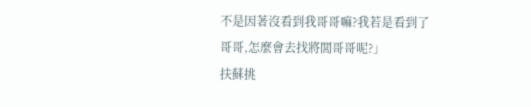不是因著沒看到我哥哥嘛?我若是看到了哥哥,怎麼會去找將閭哥哥呢?」
扶蘇挑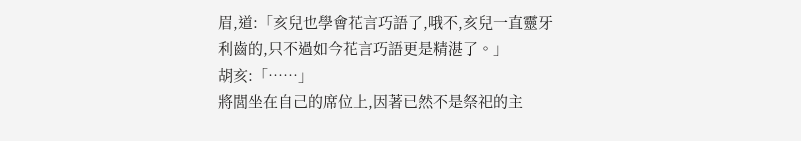眉,道:「亥兒也學會花言巧語了,哦不,亥兒一直靈牙利齒的,只不過如今花言巧語更是精湛了。」
胡亥:「……」
將閭坐在自己的席位上,因著已然不是祭祀的主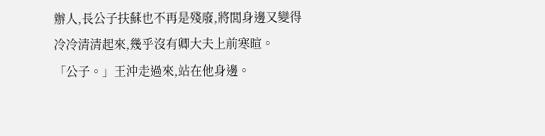辦人,長公子扶蘇也不再是殘廢,將閭身邊又變得冷冷清清起來,幾乎沒有卿大夫上前寒暄。
「公子。」王沖走過來,站在他身邊。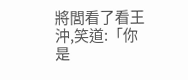將閭看了看王沖,笑道:「你是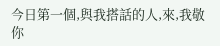今日第一個,與我搭話的人,來,我敬你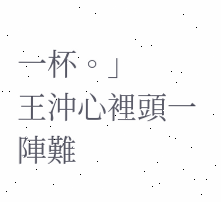一杯。」
王沖心裡頭一陣難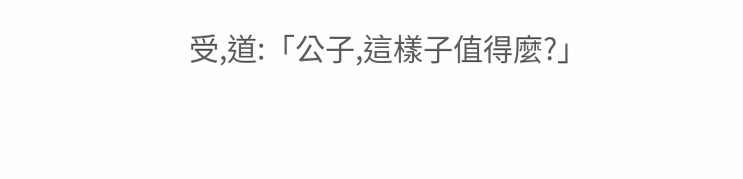受,道:「公子,這樣子值得麼?」